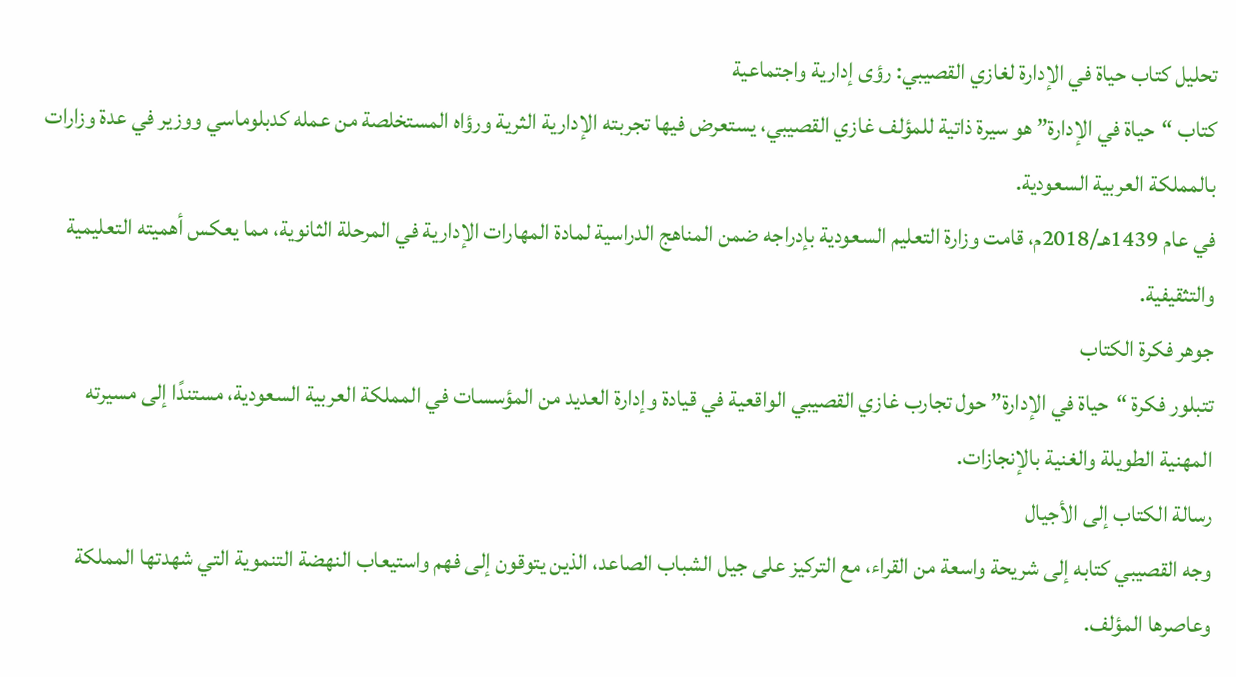تحليل كتاب حياة في الإدارة لغازي القصيبي: رؤى إدارية واجتماعية
كتاب “حياة في الإدارة” هو سيرة ذاتية للمؤلف غازي القصيبي، يستعرض فيها تجربته الإدارية الثرية ورؤاه المستخلصة من عمله كدبلوماسي ووزير في عدة وزارات بالمملكة العربية السعودية.
في عام 1439هـ/2018م، قامت وزارة التعليم السعودية بإدراجه ضمن المناهج الدراسية لمادة المهارات الإدارية في المرحلة الثانوية، مما يعكس أهميته التعليمية والتثقيفية.
جوهر فكرة الكتاب
تتبلور فكرة “حياة في الإدارة” حول تجارب غازي القصيبي الواقعية في قيادة وإدارة العديد من المؤسسات في المملكة العربية السعودية، مستندًا إلى مسيرته المهنية الطويلة والغنية بالإنجازات.
رسالة الكتاب إلى الأجيال
وجه القصيبي كتابه إلى شريحة واسعة من القراء، مع التركيز على جيل الشباب الصاعد، الذين يتوقون إلى فهم واستيعاب النهضة التنموية التي شهدتها المملكة وعاصرها المؤلف.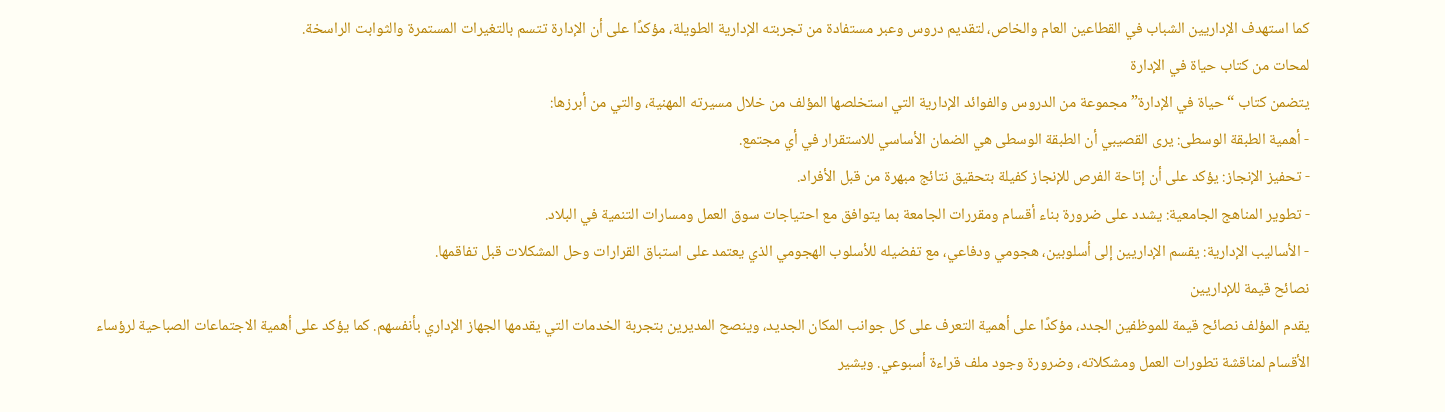كما استهدف الإداريين الشباب في القطاعين العام والخاص، لتقديم دروس وعبر مستفادة من تجربته الإدارية الطويلة، مؤكدًا على أن الإدارة تتسم بالتغيرات المستمرة والثوابت الراسخة.
لمحات من كتاب حياة في الإدارة
يتضمن كتاب “حياة في الإدارة” مجموعة من الدروس والفوائد الإدارية التي استخلصها المؤلف من خلال مسيرته المهنية، والتي من أبرزها:
- أهمية الطبقة الوسطى: يرى القصيبي أن الطبقة الوسطى هي الضمان الأساسي للاستقرار في أي مجتمع.
- تحفيز الإنجاز: يؤكد على أن إتاحة الفرص للإنجاز كفيلة بتحقيق نتائج مبهرة من قبل الأفراد.
- تطوير المناهج الجامعية: يشدد على ضرورة بناء أقسام ومقررات الجامعة بما يتوافق مع احتياجات سوق العمل ومسارات التنمية في البلاد.
- الأساليب الإدارية: يقسم الإداريين إلى أسلوبين، هجومي ودفاعي، مع تفضيله للأسلوب الهجومي الذي يعتمد على استباق القرارات وحل المشكلات قبل تفاقمها.
نصائح قيمة للإداريين
يقدم المؤلف نصائح قيمة للموظفين الجدد، مؤكدًا على أهمية التعرف على كل جوانب المكان الجديد، وينصح المديرين بتجربة الخدمات التي يقدمها الجهاز الإداري بأنفسهم. كما يؤكد على أهمية الاجتماعات الصباحية لرؤساء الأقسام لمناقشة تطورات العمل ومشكلاته، وضرورة وجود ملف قراءة أسبوعي. ويشير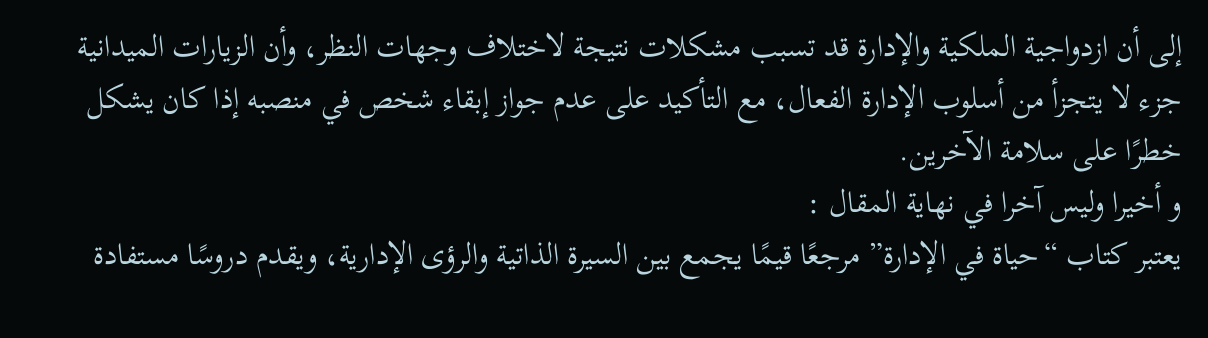إلى أن ازدواجية الملكية والإدارة قد تسبب مشكلات نتيجة لاختلاف وجهات النظر، وأن الزيارات الميدانية جزء لا يتجزأ من أسلوب الإدارة الفعال، مع التأكيد على عدم جواز إبقاء شخص في منصبه إذا كان يشكل خطرًا على سلامة الآخرين.
و أخيرا وليس آخرا في نهاية المقال :
يعتبر كتاب “حياة في الإدارة” مرجعًا قيمًا يجمع بين السيرة الذاتية والرؤى الإدارية، ويقدم دروسًا مستفادة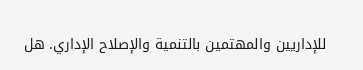للإداريين والمهتمين بالتنمية والإصلاح الإداري. هل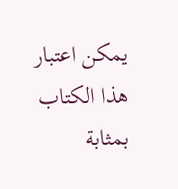يمكن اعتبار هذا الكتاب بمثابة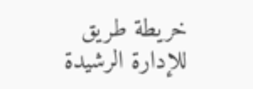خريطة طريق للإدارة الرشيدة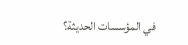في المؤسسات الحديثة؟